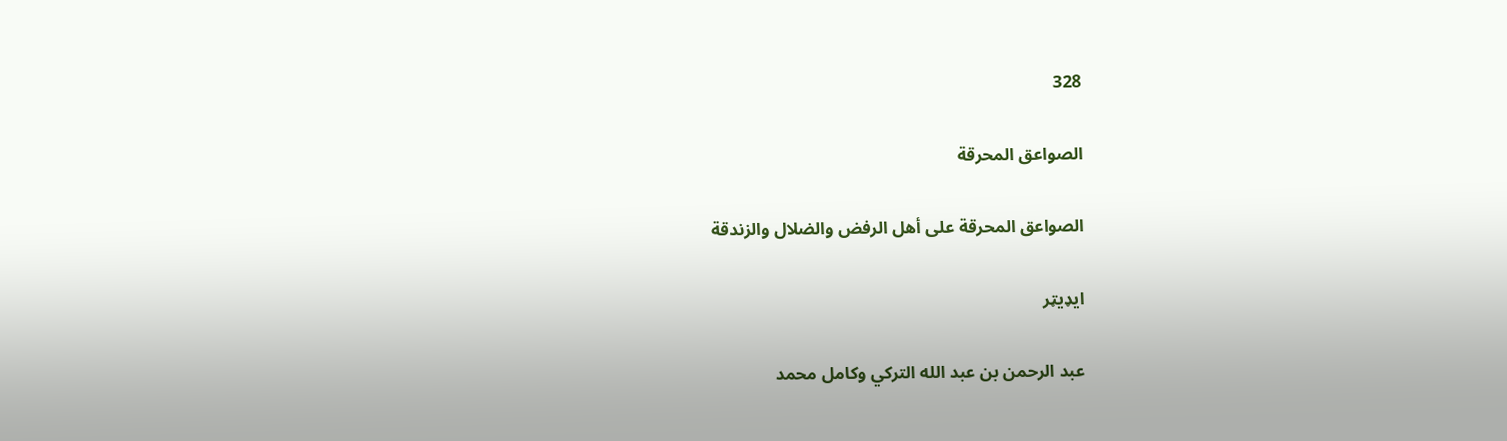328

الصواعق المحرقة

الصواعق المحرقة على أهل الرفض والضلال والزندقة

ایډیټر

عبد الرحمن بن عبد الله التركي وكامل محمد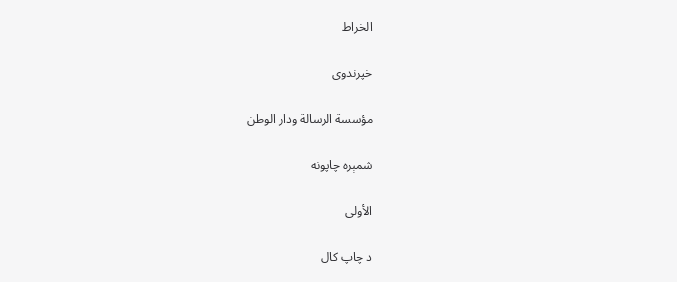الخراط

خپرندوی

مؤسسة الرسالة ودار الوطن

شمېره چاپونه

الأولى

د چاپ کال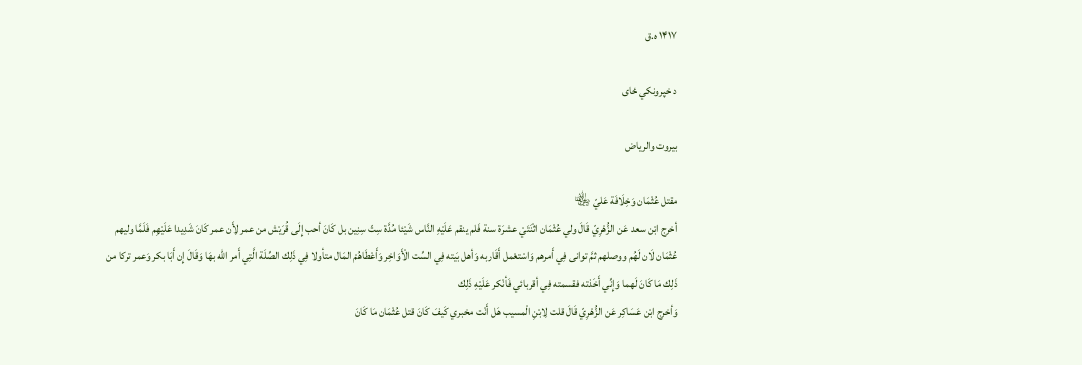۱۴۱۷ ه.ق

د خپرونکي ځای

بيروت والرياض

مقتل عُثْمَان وَخِلَافَة عَليّ ﵄
أخرج ابْن سعد عَن الزُّهْرِيّ قَالَ ولي عُثْمَان اثْنَتَيْ عشرَة سنة فَلم ينقم عَلَيْهِ النَّاس شَيْئا مُدَّة سِتّ سِنِين بل كَانَ أحب إِلَى قُرَيْش من عمر لِأَن عمر كَانَ شَدِيدا عَلَيْهِم فَلَمَّا وليهم عُثْمَان لَان لَهُم ووصلهم ثمَّ توانى فِي أَمرهم وَاسْتعْمل أَقَاربه وَأهل بَيته فِي السِّت الْأَوَاخِر وَأَعْطَاهُمْ المَال متأولا فِي ذَلِك الصِّلَة الَّتِي أَمر الله بهَا وَقَالَ إِن أَبَا بكر وَعمر تركا من ذَلِك مَا كَانَ لَهما وَإِنِّي أَخَذته فقسمته فِي أقربائي فَأنْكر عَلَيْهِ ذَلِك
وَأخرج ابْن عَسَاكِر عَن الزُّهْرِيّ قَالَ قلت لِابْنِ الْمسيب هَل أَنْت مخبري كَيفَ كَانَ قتل عُثْمَان مَا كَانَ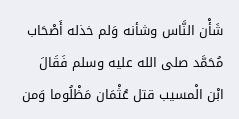شَأْن النَّاس وشأنه وَلم خذله أَصْحَاب مُحَمَّد صلى الله عليه وسلم فَقَالَ ابْن الْمسيب قتل عُثْمَان مَظْلُوما وَمن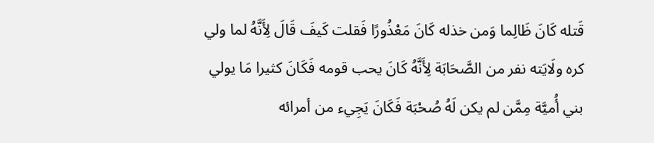قَتله كَانَ ظَالِما وَمن خذله كَانَ مَعْذُورًا فَقلت كَيفَ قَالَ لِأَنَّهُ لما ولي كره ولَايَته نفر من الصَّحَابَة لِأَنَّهُ كَانَ يحب قومه فَكَانَ كثيرا مَا يولي بني أُميَّة مِمَّن لم يكن لَهُ صُحْبَة فَكَانَ يَجِيء من أمرائه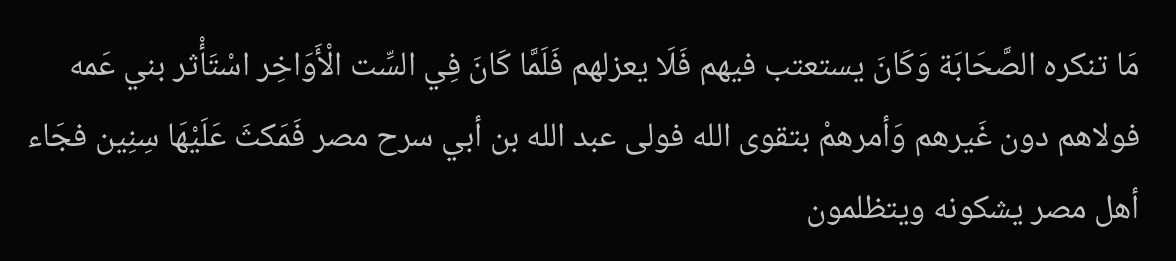مَا تنكره الصَّحَابَة وَكَانَ يستعتب فيهم فَلَا يعزلهم فَلَمَّا كَانَ فِي السِّت الْأَوَاخِر اسْتَأْثر بني عَمه فولاهم دون غَيرهم وَأمرهمْ بتقوى الله فولى عبد الله بن أبي سرح مصر فَمَكثَ عَلَيْهَا سِنِين فجَاء أهل مصر يشكونه ويتظلمون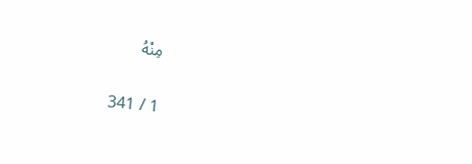مِنْهُ

1 / 341